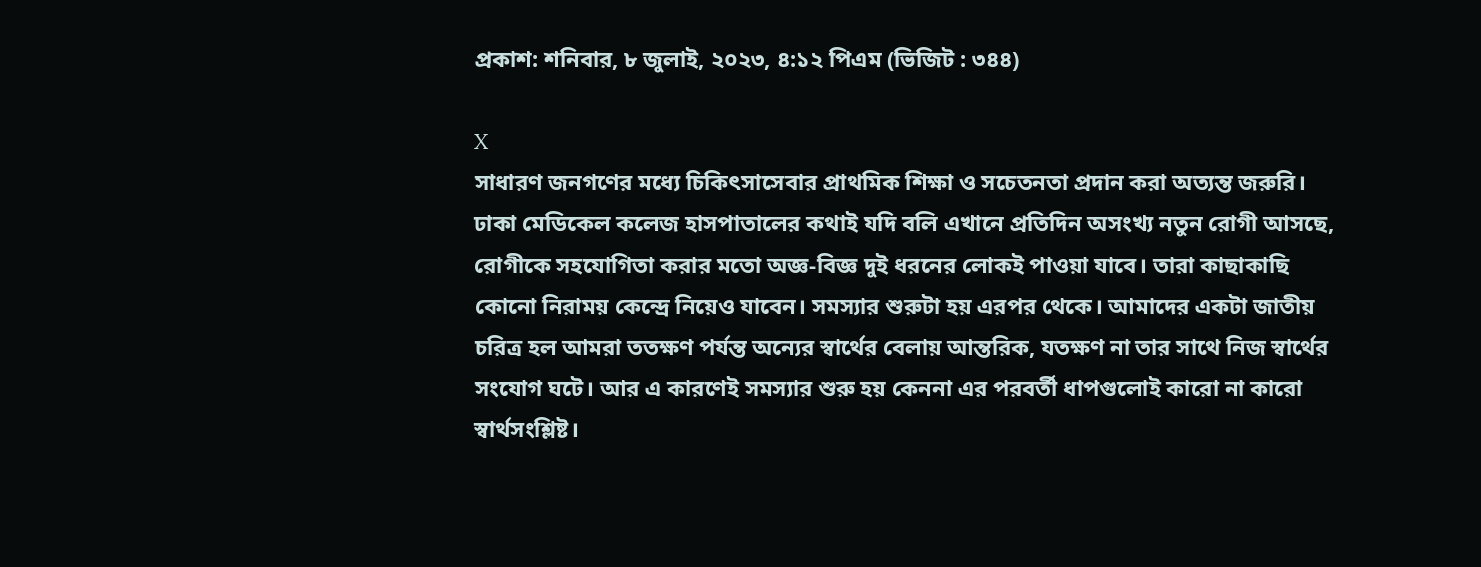প্রকাশ: শনিবার, ৮ জুলাই, ২০২৩, ৪:১২ পিএম (ভিজিট : ৩৪৪)

X
সাধারণ জনগণের মধ্যে চিকিৎসাসেবার প্রাথমিক শিক্ষা ও সচেতনতা প্রদান করা অত্যন্ত জরুরি। ঢাকা মেডিকেল কলেজ হাসপাতালের কথাই যদি বলি এখানে প্রতিদিন অসংখ্য নতুন রোগী আসছে, রোগীকে সহযোগিতা করার মতো অজ্ঞ-বিজ্ঞ দুই ধরনের লোকই পাওয়া যাবে। তারা কাছাকাছি কোনো নিরাময় কেন্দ্রে নিয়েও যাবেন। সমস্যার শুরুটা হয় এরপর থেকে। আমাদের একটা জাতীয় চরিত্র হল আমরা ততক্ষণ পর্যন্ত অন্যের স্বার্থের বেলায় আন্তরিক, যতক্ষণ না তার সাথে নিজ স্বার্থের সংযোগ ঘটে। আর এ কারণেই সমস্যার শুরু হয় কেননা এর পরবর্তী ধাপগুলোই কারো না কারো স্বার্থসংশ্লিষ্ট।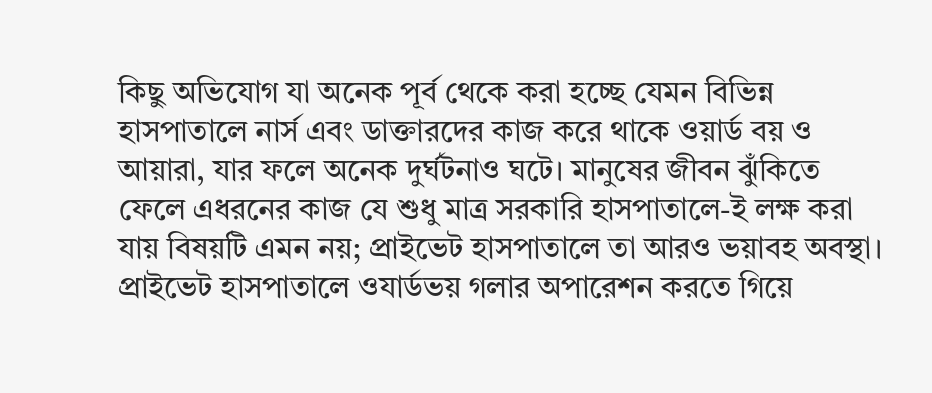কিছু অভিযোগ যা অনেক পূর্ব থেকে করা হচ্ছে যেমন বিভিন্ন হাসপাতালে নার্স এবং ডাক্তারদের কাজ করে থাকে ওয়ার্ড বয় ও আয়ারা, যার ফলে অনেক দুর্ঘটনাও ঘটে। মানুষের জীবন ঝুঁকিতে ফেলে এধরনের কাজ যে শুধু মাত্র সরকারি হাসপাতালে-ই লক্ষ করা যায় বিষয়টি এমন নয়; প্রাইভেট হাসপাতালে তা আরও ভয়াবহ অবস্থা। প্রাইভেট হাসপাতালে ওযার্ডভয় গলার অপারেশন করতে গিয়ে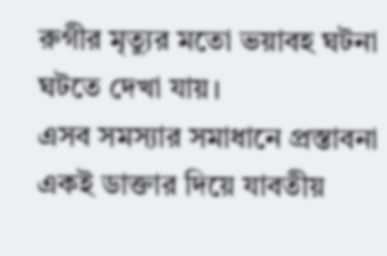রুগীর মৃত্যুর মতো ভয়াবহ ঘটনা ঘটতে দেখা যায়।
এসব সমস্যার সমাধানে প্রস্তাবনা একই ডাক্তার দিয়ে যাবতীয়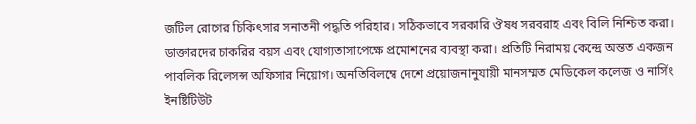জটিল রোগের চিকিৎসার সনাতনী পদ্ধতি পরিহার। সঠিকভাবে সরকারি ঔষধ সরবরাহ এবং বিলি নিশ্চিত করা। ডাক্তারদের চাকরির বয়স এবং যোগ্যতাসাপেক্ষে প্রমোশনের ব্যবস্থা করা। প্রতিটি নিরাময় কেন্দ্রে অন্তত একজন পাবলিক রিলেসন্স অফিসার নিয়োগ। অনতিবিলম্বে দেশে প্রয়োজনানুযায়ী মানসম্মত মেডিকেল কলেজ ও নার্সিং ইনষ্টিটিউট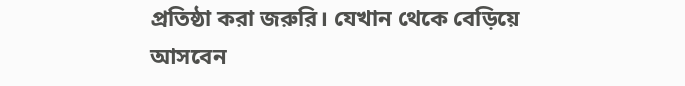প্রতিষ্ঠা করা জরুরি। যেখান থেকে বেড়িয়ে আসবেন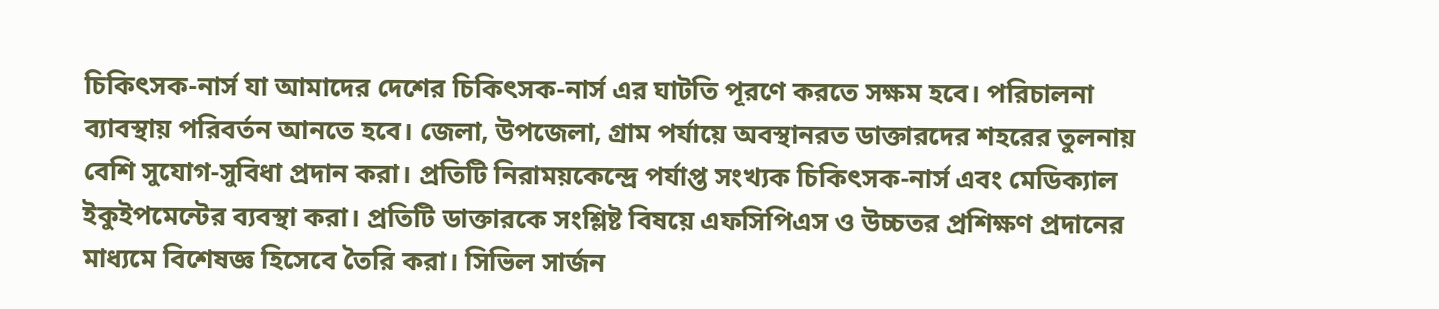চিকিৎসক-নার্স যা আমাদের দেশের চিকিৎসক-নার্স এর ঘাটতি পূরণে করতে সক্ষম হবে। পরিচালনা ব্যাবস্থায় পরিবর্তন আনতে হবে। জেলা, উপজেলা, গ্রাম পর্যায়ে অবস্থানরত ডাক্তারদের শহরের তুলনায় বেশি সুযোগ-সুবিধা প্রদান করা। প্রতিটি নিরাময়কেন্দ্রে পর্যাপ্ত সংখ্যক চিকিৎসক-নার্স এবং মেডিক্যাল ইকুইপমেন্টের ব্যবস্থা করা। প্রতিটি ডাক্তারকে সংশ্লিষ্ট বিষয়ে এফসিপিএস ও উচ্চতর প্রশিক্ষণ প্রদানের মাধ্যমে বিশেষজ্ঞ হিসেবে তৈরি করা। সিভিল সার্জন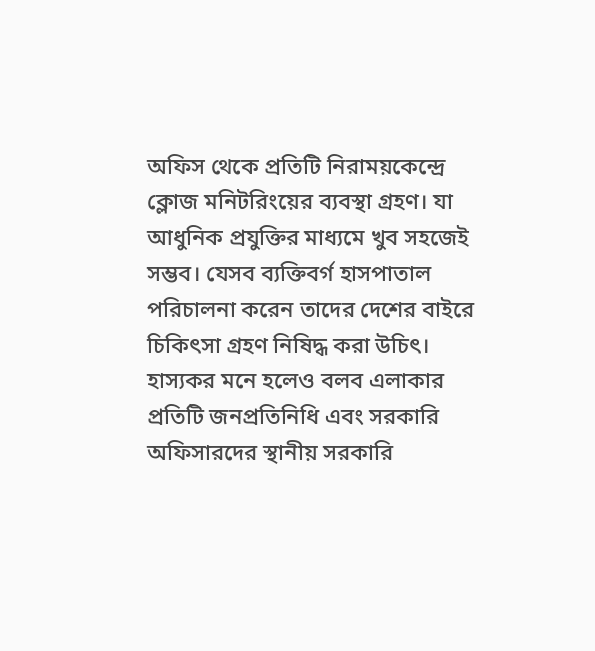অফিস থেকে প্রতিটি নিরাময়কেন্দ্রে ক্লোজ মনিটরিংয়ের ব্যবস্থা গ্রহণ। যা আধুনিক প্রযুক্তির মাধ্যমে খুব সহজেই সম্ভব। যেসব ব্যক্তিবর্গ হাসপাতাল পরিচালনা করেন তাদের দেশের বাইরে চিকিৎসা গ্রহণ নিষিদ্ধ করা উচিৎ। হাস্যকর মনে হলেও বলব এলাকার প্রতিটি জনপ্রতিনিধি এবং সরকারি অফিসারদের স্থানীয় সরকারি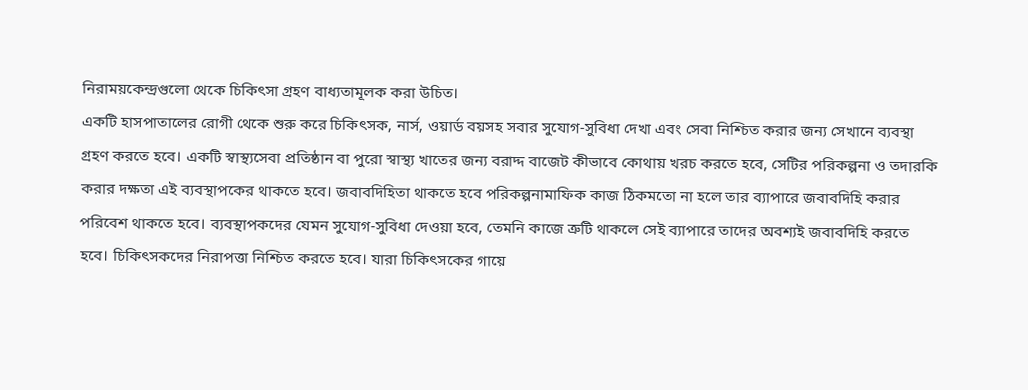নিরাময়কেন্দ্রগুলো থেকে চিকিৎসা গ্রহণ বাধ্যতামূলক করা উচিত।
একটি হাসপাতালের রোগী থেকে শুরু করে চিকিৎসক, নার্স, ওয়ার্ড বয়সহ সবার সুযোগ-সুবিধা দেখা এবং সেবা নিশ্চিত করার জন্য সেখানে ব্যবস্থা গ্রহণ করতে হবে। একটি স্বাস্থ্যসেবা প্রতিষ্ঠান বা পুরো স্বাস্থ্য খাতের জন্য বরাদ্দ বাজেট কীভাবে কোথায় খরচ করতে হবে, সেটির পরিকল্পনা ও তদারকি করার দক্ষতা এই ব্যবস্থাপকের থাকতে হবে। জবাবদিহিতা থাকতে হবে পরিকল্পনামাফিক কাজ ঠিকমতো না হলে তার ব্যাপারে জবাবদিহি করার পরিবেশ থাকতে হবে। ব্যবস্থাপকদের যেমন সুযোগ-সুবিধা দেওয়া হবে, তেমনি কাজে ত্রুটি থাকলে সেই ব্যাপারে তাদের অবশ্যই জবাবদিহি করতে হবে। চিকিৎসকদের নিরাপত্তা নিশ্চিত করতে হবে। যারা চিকিৎসকের গায়ে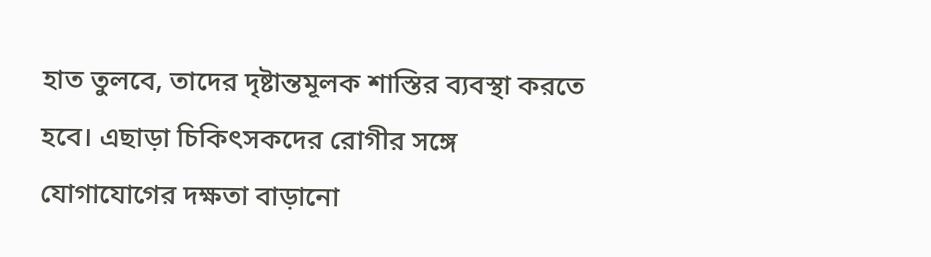হাত তুলবে, তাদের দৃষ্টান্তমূলক শাস্তির ব্যবস্থা করতে হবে। এছাড়া চিকিৎসকদের রোগীর সঙ্গে যোগাযোগের দক্ষতা বাড়ানো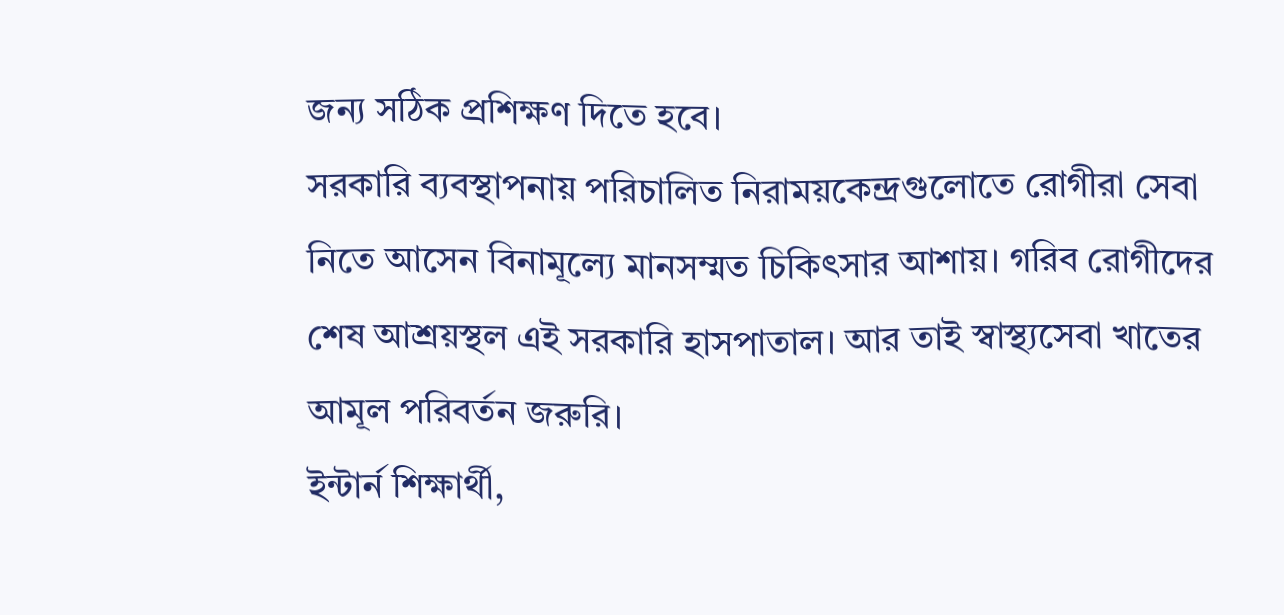জন্য সঠিক প্রশিক্ষণ দিতে হবে।
সরকারি ব্যবস্থাপনায় পরিচালিত নিরাময়কেন্দ্রগুলোতে রোগীরা সেবা নিতে আসেন বিনামূল্যে মানসম্মত চিকিৎসার আশায়। গরিব রোগীদের শেষ আশ্রয়স্থল এই সরকারি হাসপাতাল। আর তাই স্বাস্থ্যসেবা খাতের আমূল পরিবর্তন জরুরি।
ইন্টার্ন শিক্ষার্থী,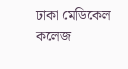ঢাকা মেডিকেল কলেজ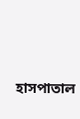হাসপাতাল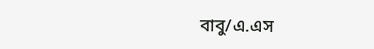বাবু/এ.এস